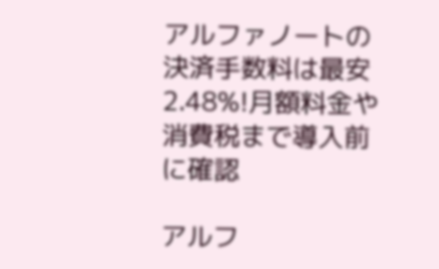アルファノートの決済手数料は最安2.48%!月額料金や消費税まで導入前に確認

アルフ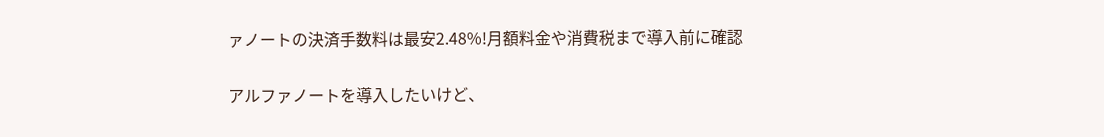ァノートの決済手数料は最安2.48%!月額料金や消費税まで導入前に確認

アルファノートを導入したいけど、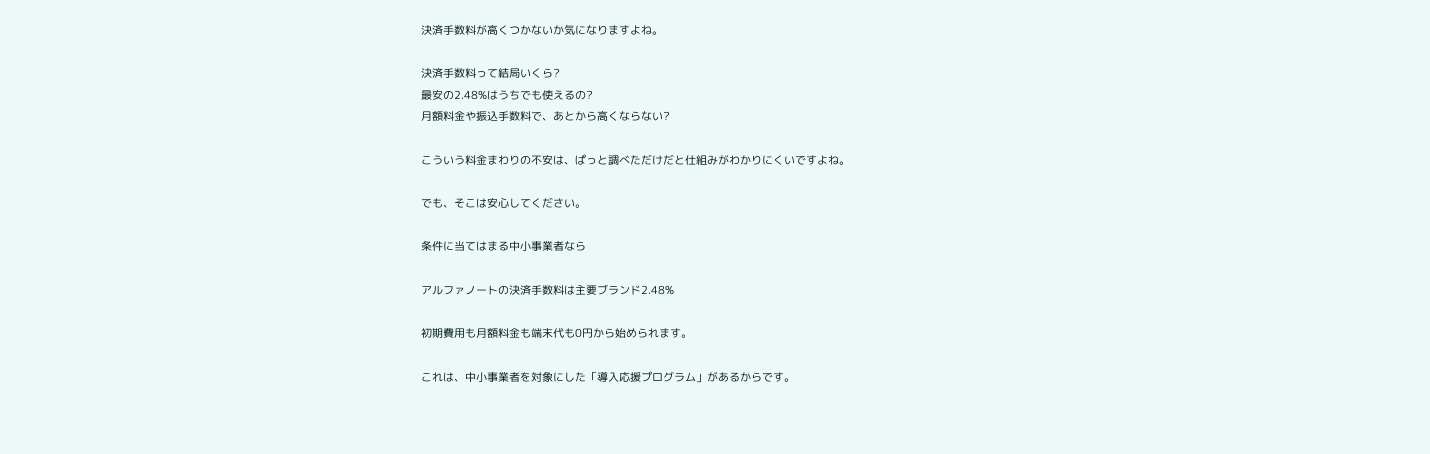決済手数料が高くつかないか気になりますよね。

決済手数料って結局いくら?
最安の2.48%はうちでも使えるの?
月額料金や振込手数料で、あとから高くならない?

こういう料金まわりの不安は、ぱっと調べただけだと仕組みがわかりにくいですよね。

でも、そこは安心してください。

条件に当てはまる中小事業者なら

アルファノートの決済手数料は主要ブランド2.48%

初期費用も月額料金も端末代も0円から始められます。

これは、中小事業者を対象にした「導入応援プログラム」があるからです。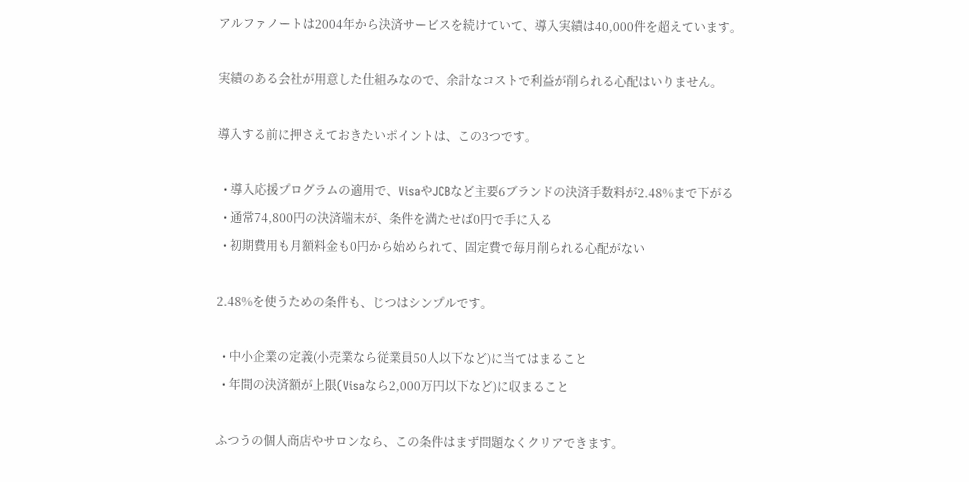アルファノートは2004年から決済サービスを続けていて、導入実績は40,000件を超えています。

実績のある会社が用意した仕組みなので、余計なコストで利益が削られる心配はいりません。

導入する前に押さえておきたいポイントは、この3つです。

  • 導入応援プログラムの適用で、VisaやJCBなど主要6ブランドの決済手数料が2.48%まで下がる
  • 通常74,800円の決済端末が、条件を満たせば0円で手に入る
  • 初期費用も月額料金も0円から始められて、固定費で毎月削られる心配がない

2.48%を使うための条件も、じつはシンプルです。

  • 中小企業の定義(小売業なら従業員50人以下など)に当てはまること
  • 年間の決済額が上限(Visaなら2,000万円以下など)に収まること

ふつうの個人商店やサロンなら、この条件はまず問題なくクリアできます。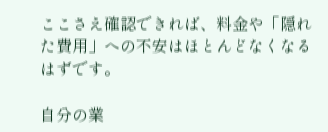ここさえ確認できれば、料金や「隠れた費用」への不安はほとんどなくなるはずです。

自分の業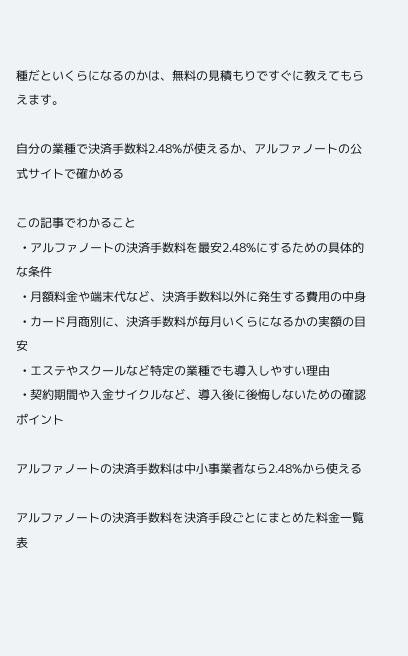種だといくらになるのかは、無料の見積もりですぐに教えてもらえます。

自分の業種で決済手数料2.48%が使えるか、アルファノートの公式サイトで確かめる

この記事でわかること
  • アルファノートの決済手数料を最安2.48%にするための具体的な条件
  • 月額料金や端末代など、決済手数料以外に発生する費用の中身
  • カード月商別に、決済手数料が毎月いくらになるかの実額の目安
  • エステやスクールなど特定の業種でも導入しやすい理由
  • 契約期間や入金サイクルなど、導入後に後悔しないための確認ポイント

アルファノートの決済手数料は中小事業者なら2.48%から使える

アルファノートの決済手数料を決済手段ごとにまとめた料金一覧表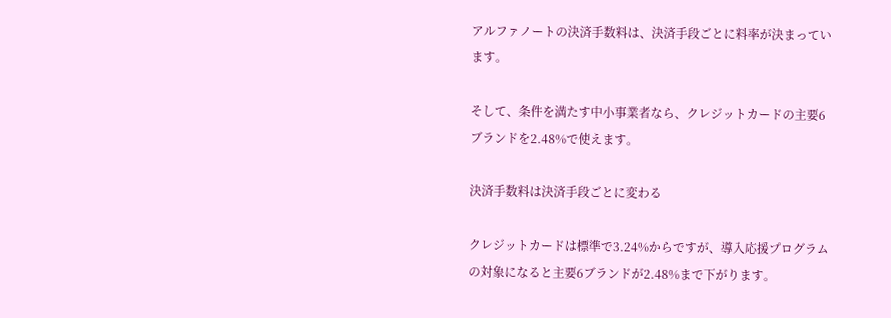アルファノートの決済手数料は、決済手段ごとに料率が決まっています。

そして、条件を満たす中小事業者なら、クレジットカードの主要6ブランドを2.48%で使えます。

決済手数料は決済手段ごとに変わる

クレジットカードは標準で3.24%からですが、導入応援プログラムの対象になると主要6ブランドが2.48%まで下がります。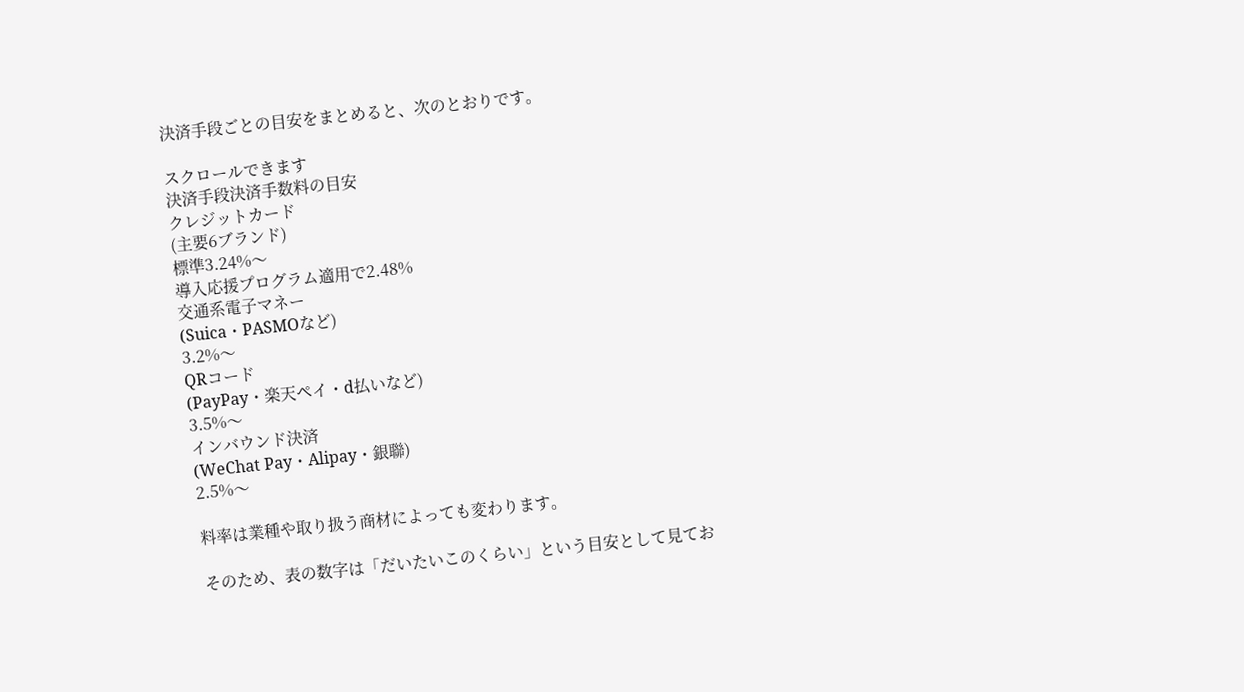決済手段ごとの目安をまとめると、次のとおりです。

スクロールできます
決済手段決済手数料の目安
クレジットカード
(主要6ブランド)
標準3.24%〜
導入応援プログラム適用で2.48%
交通系電子マネー
(Suica・PASMOなど)
3.2%〜
QRコード
(PayPay・楽天ペイ・d払いなど)
3.5%〜
インバウンド決済
(WeChat Pay・Alipay・銀聯)
2.5%〜

料率は業種や取り扱う商材によっても変わります。

そのため、表の数字は「だいたいこのくらい」という目安として見てお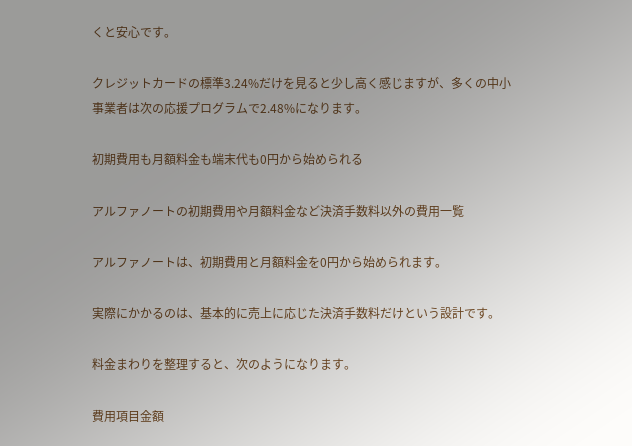くと安心です。

クレジットカードの標準3.24%だけを見ると少し高く感じますが、多くの中小事業者は次の応援プログラムで2.48%になります。

初期費用も月額料金も端末代も0円から始められる

アルファノートの初期費用や月額料金など決済手数料以外の費用一覧

アルファノートは、初期費用と月額料金を0円から始められます。

実際にかかるのは、基本的に売上に応じた決済手数料だけという設計です。

料金まわりを整理すると、次のようになります。

費用項目金額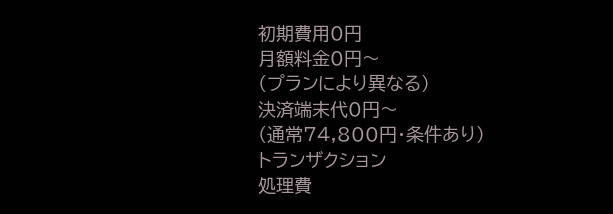初期費用0円
月額料金0円〜
(プランにより異なる)
決済端末代0円〜
(通常74,800円・条件あり)
トランザクション
処理費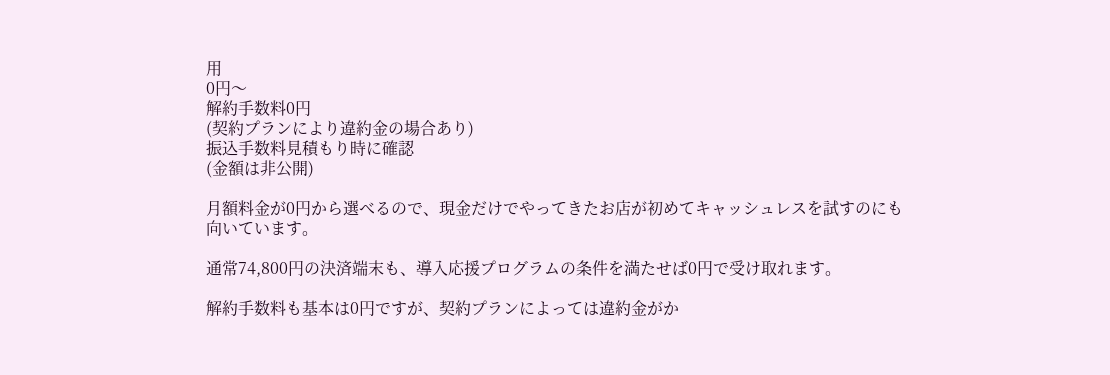用
0円〜
解約手数料0円
(契約プランにより違約金の場合あり)
振込手数料見積もり時に確認
(金額は非公開)

月額料金が0円から選べるので、現金だけでやってきたお店が初めてキャッシュレスを試すのにも向いています。

通常74,800円の決済端末も、導入応援プログラムの条件を満たせば0円で受け取れます。

解約手数料も基本は0円ですが、契約プランによっては違約金がか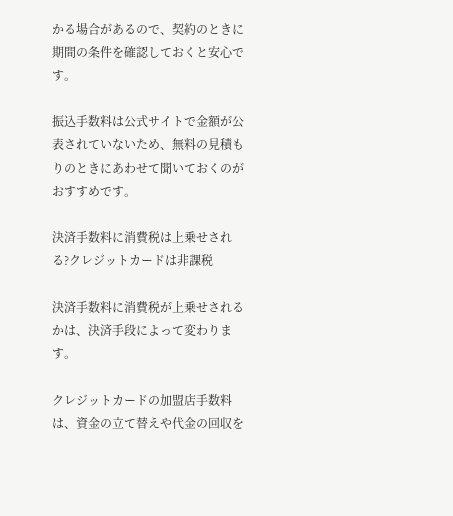かる場合があるので、契約のときに期間の条件を確認しておくと安心です。

振込手数料は公式サイトで金額が公表されていないため、無料の見積もりのときにあわせて聞いておくのがおすすめです。

決済手数料に消費税は上乗せされる?クレジットカードは非課税

決済手数料に消費税が上乗せされるかは、決済手段によって変わります。

クレジットカードの加盟店手数料は、資金の立て替えや代金の回収を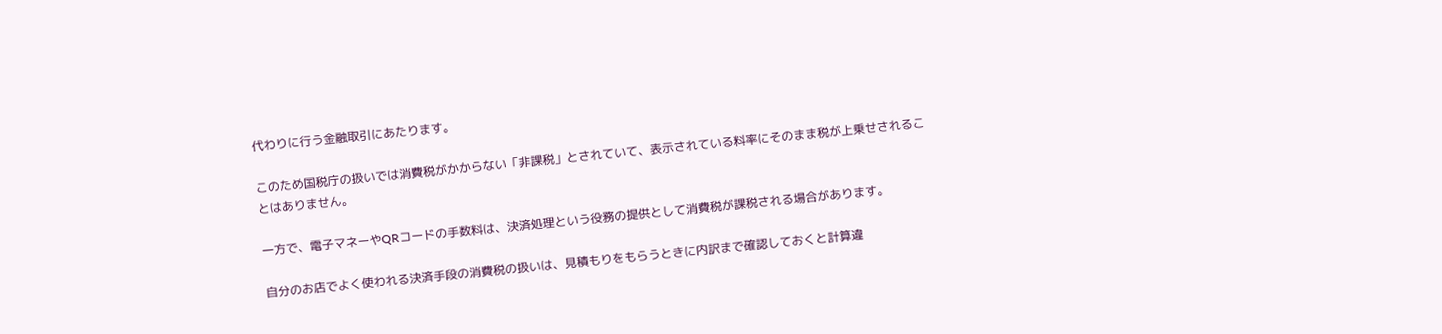代わりに行う金融取引にあたります。

このため国税庁の扱いでは消費税がかからない「非課税」とされていて、表示されている料率にそのまま税が上乗せされることはありません。

一方で、電子マネーやQRコードの手数料は、決済処理という役務の提供として消費税が課税される場合があります。

自分のお店でよく使われる決済手段の消費税の扱いは、見積もりをもらうときに内訳まで確認しておくと計算違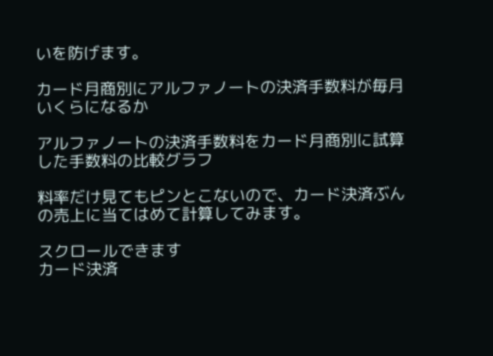いを防げます。

カード月商別にアルファノートの決済手数料が毎月いくらになるか

アルファノートの決済手数料をカード月商別に試算した手数料の比較グラフ

料率だけ見てもピンとこないので、カード決済ぶんの売上に当てはめて計算してみます。

スクロールできます
カード決済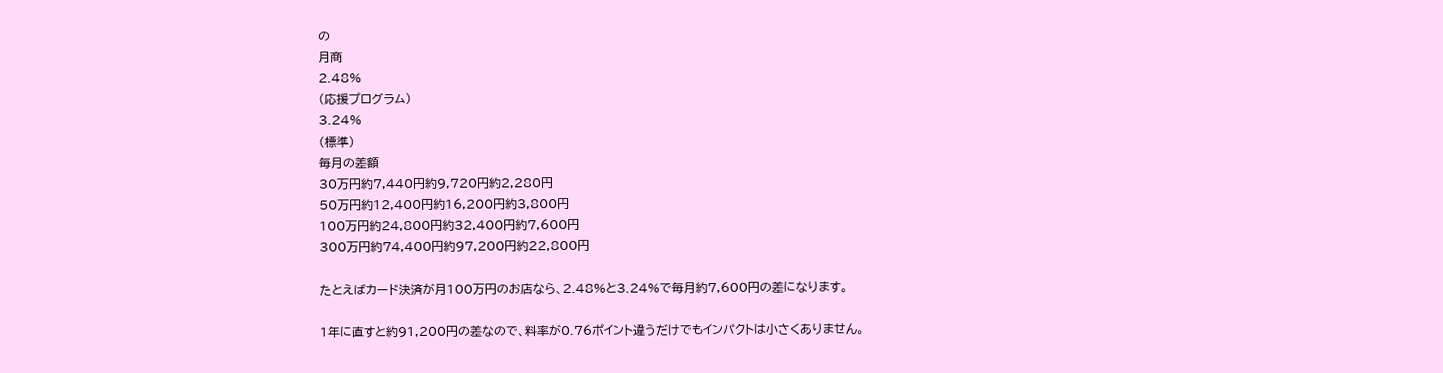の
月商
2.48%
(応援プログラム)
3.24%
(標準)
毎月の差額
30万円約7,440円約9,720円約2,280円
50万円約12,400円約16,200円約3,800円
100万円約24,800円約32,400円約7,600円
300万円約74,400円約97,200円約22,800円

たとえばカード決済が月100万円のお店なら、2.48%と3.24%で毎月約7,600円の差になります。

1年に直すと約91,200円の差なので、料率が0.76ポイント違うだけでもインパクトは小さくありません。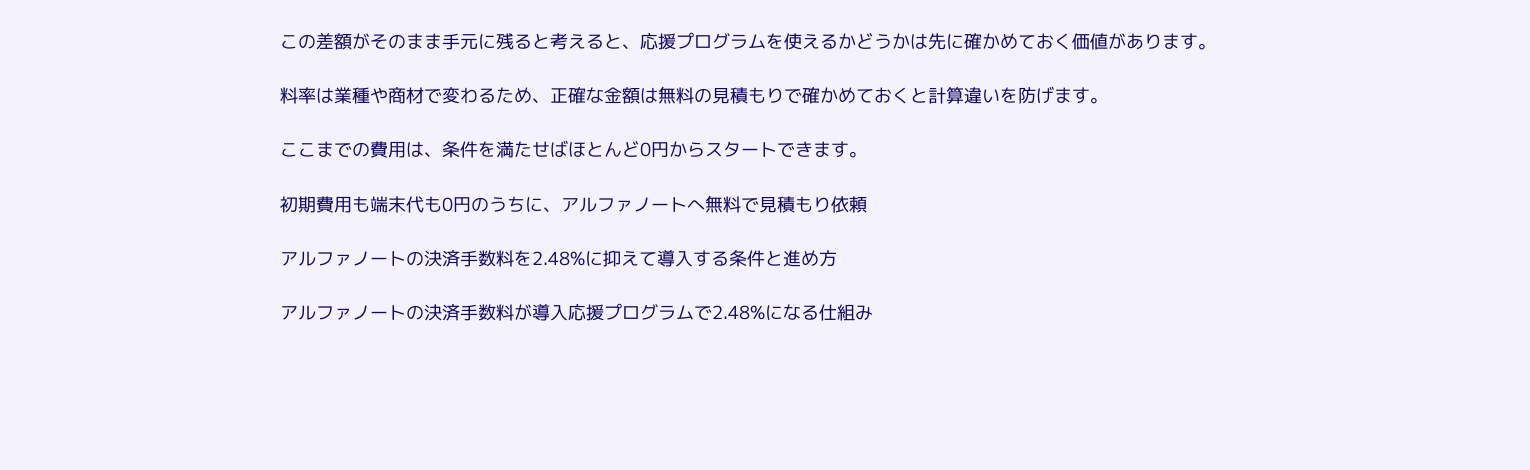この差額がそのまま手元に残ると考えると、応援プログラムを使えるかどうかは先に確かめておく価値があります。

料率は業種や商材で変わるため、正確な金額は無料の見積もりで確かめておくと計算違いを防げます。

ここまでの費用は、条件を満たせばほとんど0円からスタートできます。

初期費用も端末代も0円のうちに、アルファノートへ無料で見積もり依頼

アルファノートの決済手数料を2.48%に抑えて導入する条件と進め方

アルファノートの決済手数料が導入応援プログラムで2.48%になる仕組み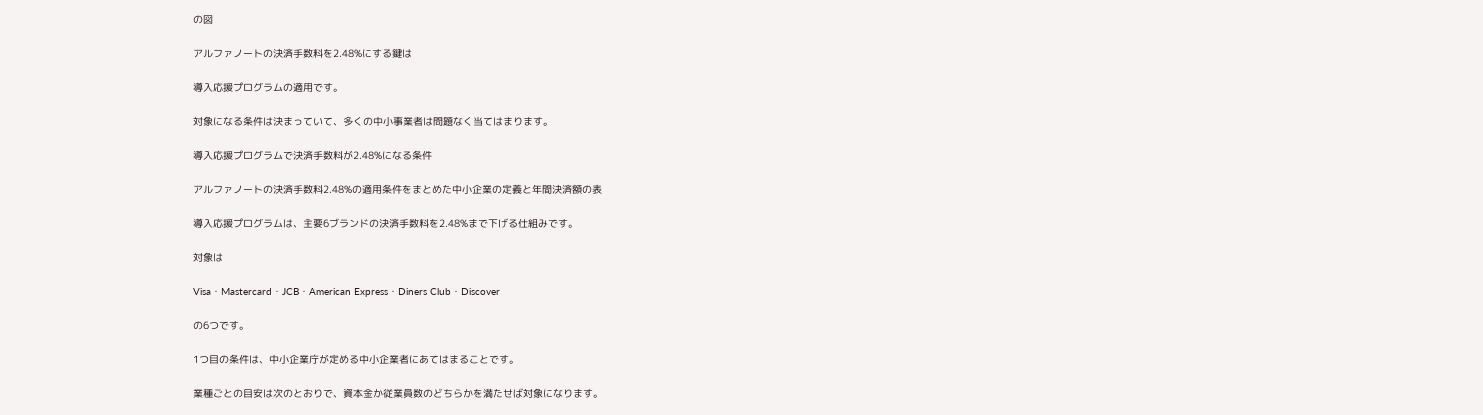の図

アルファノートの決済手数料を2.48%にする鍵は

導入応援プログラムの適用です。

対象になる条件は決まっていて、多くの中小事業者は問題なく当てはまります。

導入応援プログラムで決済手数料が2.48%になる条件

アルファノートの決済手数料2.48%の適用条件をまとめた中小企業の定義と年間決済額の表

導入応援プログラムは、主要6ブランドの決済手数料を2.48%まで下げる仕組みです。

対象は

Visa・Mastercard・JCB・American Express・Diners Club・Discover

の6つです。

1つ目の条件は、中小企業庁が定める中小企業者にあてはまることです。

業種ごとの目安は次のとおりで、資本金か従業員数のどちらかを満たせば対象になります。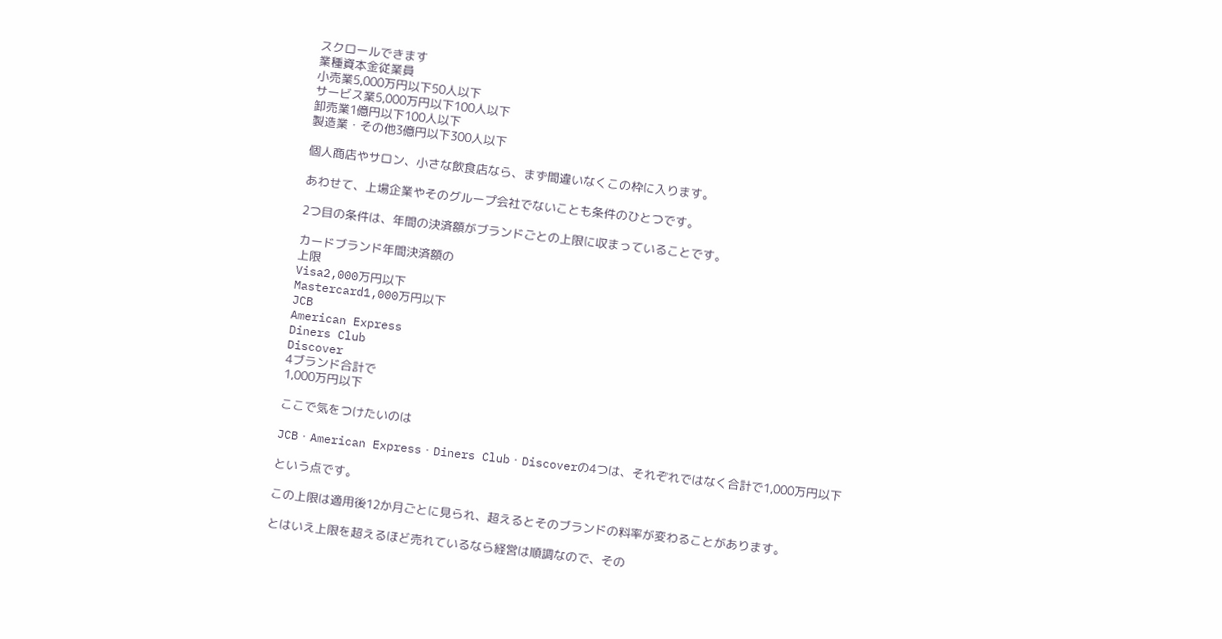スクロールできます
業種資本金従業員
小売業5,000万円以下50人以下
サービス業5,000万円以下100人以下
卸売業1億円以下100人以下
製造業・その他3億円以下300人以下

個人商店やサロン、小さな飲食店なら、まず間違いなくこの枠に入ります。

あわせて、上場企業やそのグループ会社でないことも条件のひとつです。

2つ目の条件は、年間の決済額がブランドごとの上限に収まっていることです。

カードブランド年間決済額の
上限
Visa2,000万円以下
Mastercard1,000万円以下
JCB
American Express
Diners Club
Discover
4ブランド合計で
1,000万円以下

ここで気をつけたいのは

JCB・American Express・Diners Club・Discoverの4つは、それぞれではなく合計で1,000万円以下

という点です。

この上限は適用後12か月ごとに見られ、超えるとそのブランドの料率が変わることがあります。

とはいえ上限を超えるほど売れているなら経営は順調なので、その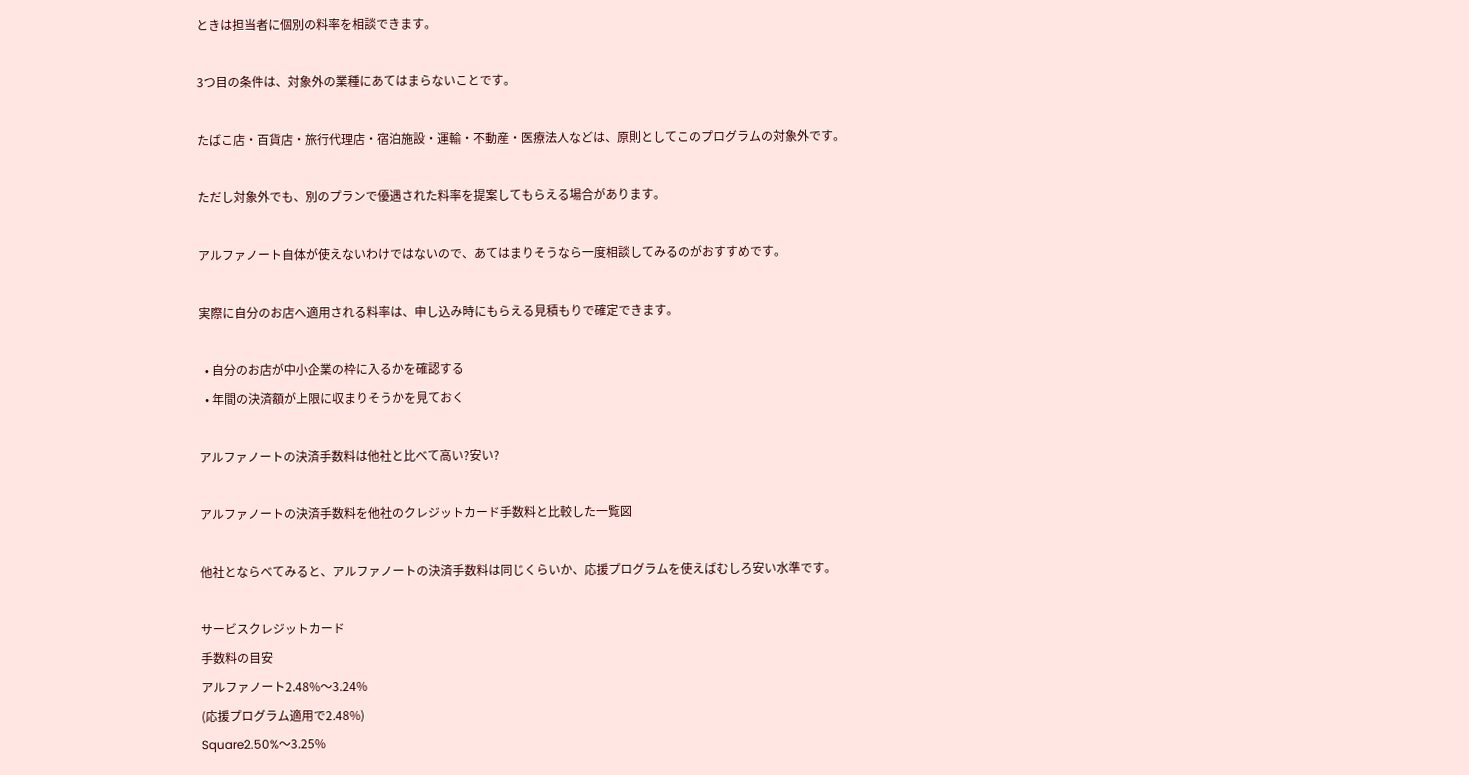ときは担当者に個別の料率を相談できます。

3つ目の条件は、対象外の業種にあてはまらないことです。

たばこ店・百貨店・旅行代理店・宿泊施設・運輸・不動産・医療法人などは、原則としてこのプログラムの対象外です。

ただし対象外でも、別のプランで優遇された料率を提案してもらえる場合があります。

アルファノート自体が使えないわけではないので、あてはまりそうなら一度相談してみるのがおすすめです。

実際に自分のお店へ適用される料率は、申し込み時にもらえる見積もりで確定できます。

  • 自分のお店が中小企業の枠に入るかを確認する
  • 年間の決済額が上限に収まりそうかを見ておく

アルファノートの決済手数料は他社と比べて高い?安い?

アルファノートの決済手数料を他社のクレジットカード手数料と比較した一覧図

他社とならべてみると、アルファノートの決済手数料は同じくらいか、応援プログラムを使えばむしろ安い水準です。

サービスクレジットカード
手数料の目安
アルファノート2.48%〜3.24%
(応援プログラム適用で2.48%)
Square2.50%〜3.25%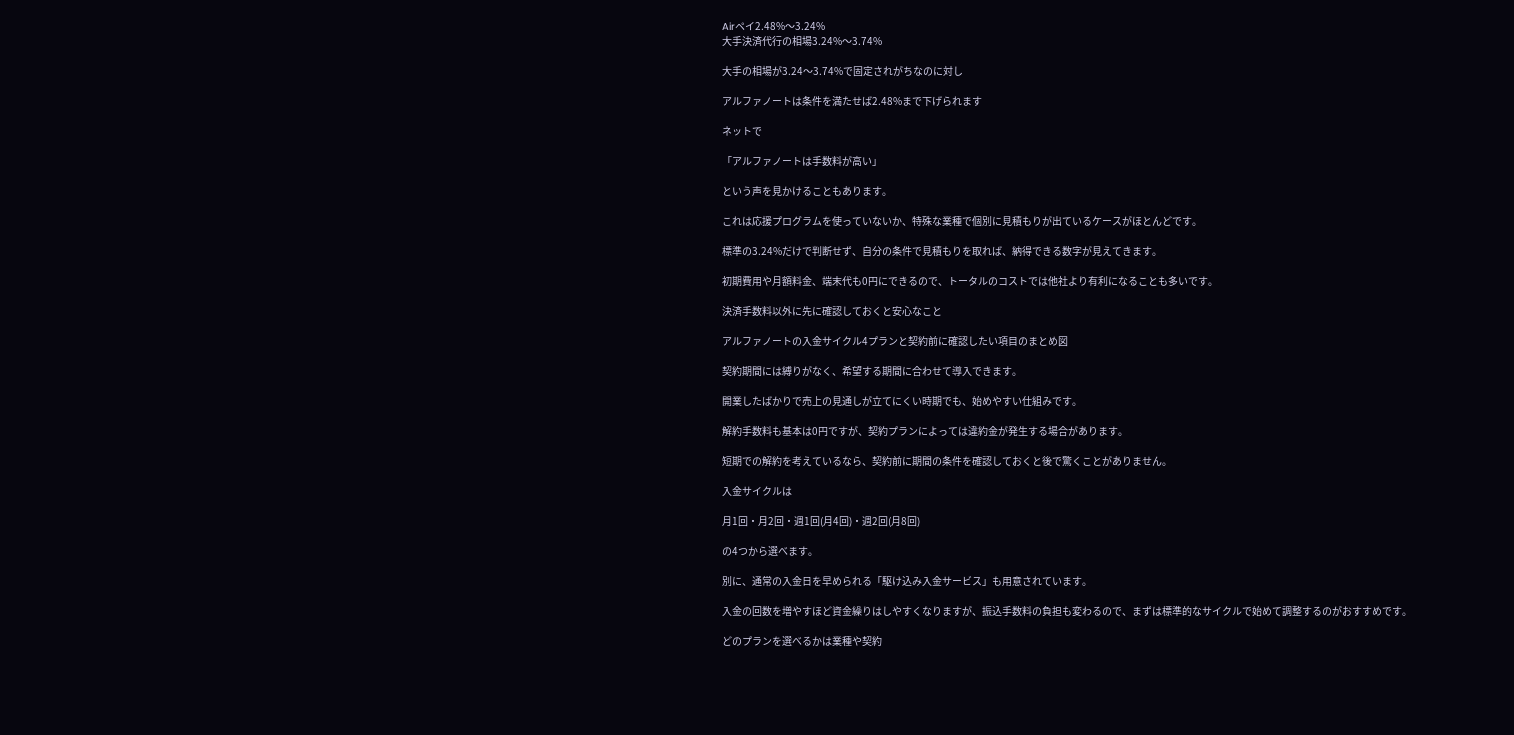Airペイ2.48%〜3.24%
大手決済代行の相場3.24%〜3.74%

大手の相場が3.24〜3.74%で固定されがちなのに対し

アルファノートは条件を満たせば2.48%まで下げられます

ネットで

「アルファノートは手数料が高い」

という声を見かけることもあります。

これは応援プログラムを使っていないか、特殊な業種で個別に見積もりが出ているケースがほとんどです。

標準の3.24%だけで判断せず、自分の条件で見積もりを取れば、納得できる数字が見えてきます。

初期費用や月額料金、端末代も0円にできるので、トータルのコストでは他社より有利になることも多いです。

決済手数料以外に先に確認しておくと安心なこと

アルファノートの入金サイクル4プランと契約前に確認したい項目のまとめ図

契約期間には縛りがなく、希望する期間に合わせて導入できます。

開業したばかりで売上の見通しが立てにくい時期でも、始めやすい仕組みです。

解約手数料も基本は0円ですが、契約プランによっては違約金が発生する場合があります。

短期での解約を考えているなら、契約前に期間の条件を確認しておくと後で驚くことがありません。

入金サイクルは

月1回・月2回・週1回(月4回)・週2回(月8回)

の4つから選べます。

別に、通常の入金日を早められる「駆け込み入金サービス」も用意されています。

入金の回数を増やすほど資金繰りはしやすくなりますが、振込手数料の負担も変わるので、まずは標準的なサイクルで始めて調整するのがおすすめです。

どのプランを選べるかは業種や契約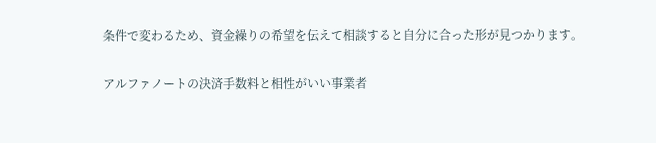条件で変わるため、資金繰りの希望を伝えて相談すると自分に合った形が見つかります。

アルファノートの決済手数料と相性がいい事業者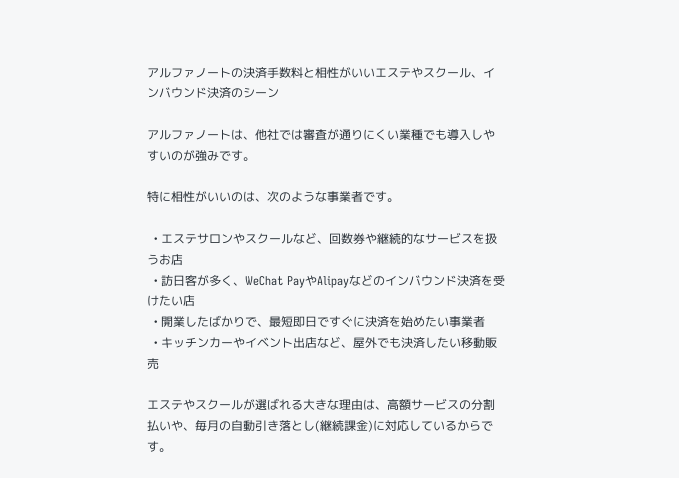アルファノートの決済手数料と相性がいいエステやスクール、インバウンド決済のシーン

アルファノートは、他社では審査が通りにくい業種でも導入しやすいのが強みです。

特に相性がいいのは、次のような事業者です。

  • エステサロンやスクールなど、回数券や継続的なサービスを扱うお店
  • 訪日客が多く、WeChat PayやAlipayなどのインバウンド決済を受けたい店
  • 開業したばかりで、最短即日ですぐに決済を始めたい事業者
  • キッチンカーやイベント出店など、屋外でも決済したい移動販売

エステやスクールが選ばれる大きな理由は、高額サービスの分割払いや、毎月の自動引き落とし(継続課金)に対応しているからです。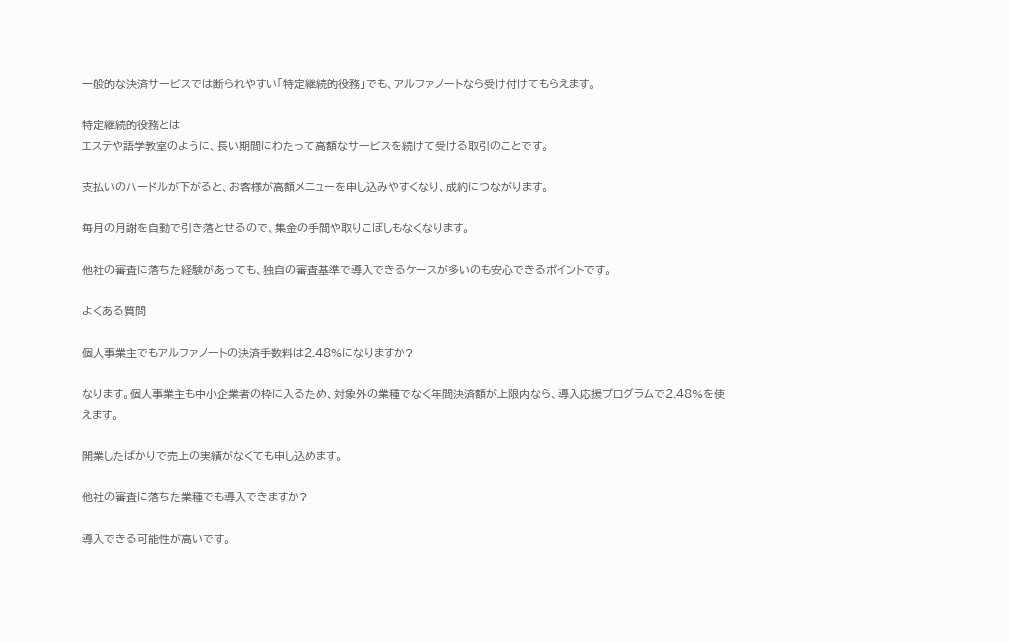一般的な決済サービスでは断られやすい「特定継続的役務」でも、アルファノートなら受け付けてもらえます。

特定継続的役務とは
エステや語学教室のように、長い期間にわたって高額なサービスを続けて受ける取引のことです。

支払いのハードルが下がると、お客様が高額メニューを申し込みやすくなり、成約につながります。

毎月の月謝を自動で引き落とせるので、集金の手間や取りこぼしもなくなります。

他社の審査に落ちた経験があっても、独自の審査基準で導入できるケースが多いのも安心できるポイントです。

よくある質問

個人事業主でもアルファノートの決済手数料は2.48%になりますか?

なります。個人事業主も中小企業者の枠に入るため、対象外の業種でなく年間決済額が上限内なら、導入応援プログラムで2.48%を使えます。

開業したばかりで売上の実績がなくても申し込めます。

他社の審査に落ちた業種でも導入できますか?

導入できる可能性が高いです。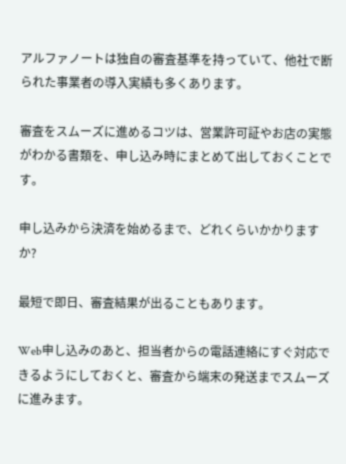アルファノートは独自の審査基準を持っていて、他社で断られた事業者の導入実績も多くあります。

審査をスムーズに進めるコツは、営業許可証やお店の実態がわかる書類を、申し込み時にまとめて出しておくことです。

申し込みから決済を始めるまで、どれくらいかかりますか?

最短で即日、審査結果が出ることもあります。

Web申し込みのあと、担当者からの電話連絡にすぐ対応できるようにしておくと、審査から端末の発送までスムーズに進みます。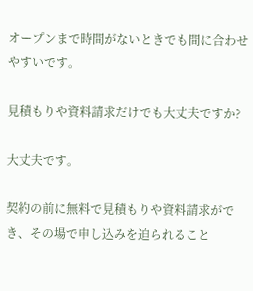オープンまで時間がないときでも間に合わせやすいです。

見積もりや資料請求だけでも大丈夫ですか?

大丈夫です。

契約の前に無料で見積もりや資料請求ができ、その場で申し込みを迫られること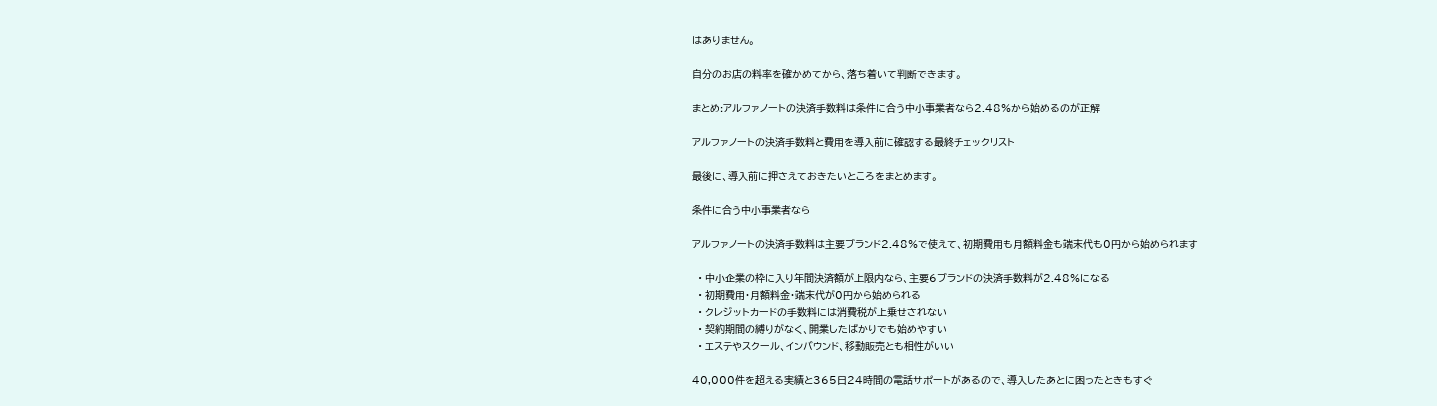はありません。

自分のお店の料率を確かめてから、落ち着いて判断できます。

まとめ:アルファノートの決済手数料は条件に合う中小事業者なら2.48%から始めるのが正解

アルファノートの決済手数料と費用を導入前に確認する最終チェックリスト

最後に、導入前に押さえておきたいところをまとめます。

条件に合う中小事業者なら

アルファノートの決済手数料は主要ブランド2.48%で使えて、初期費用も月額料金も端末代も0円から始められます

  • 中小企業の枠に入り年間決済額が上限内なら、主要6ブランドの決済手数料が2.48%になる
  • 初期費用・月額料金・端末代が0円から始められる
  • クレジットカードの手数料には消費税が上乗せされない
  • 契約期間の縛りがなく、開業したばかりでも始めやすい
  • エステやスクール、インバウンド、移動販売とも相性がいい

40,000件を超える実績と365日24時間の電話サポートがあるので、導入したあとに困ったときもすぐ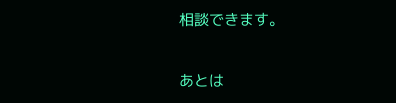相談できます。

あとは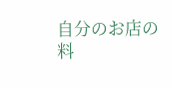自分のお店の料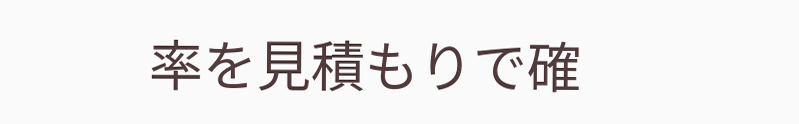率を見積もりで確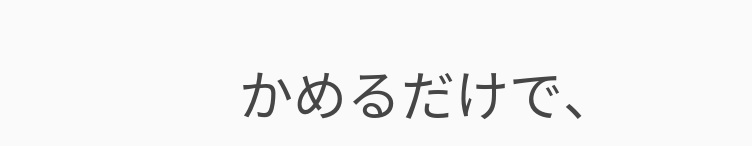かめるだけで、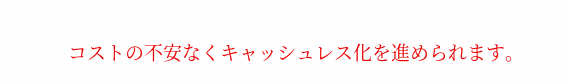コストの不安なくキャッシュレス化を進められます。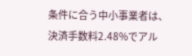条件に合う中小事業者は、決済手数料2.48%でアル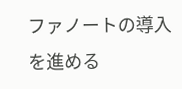ファノートの導入を進める